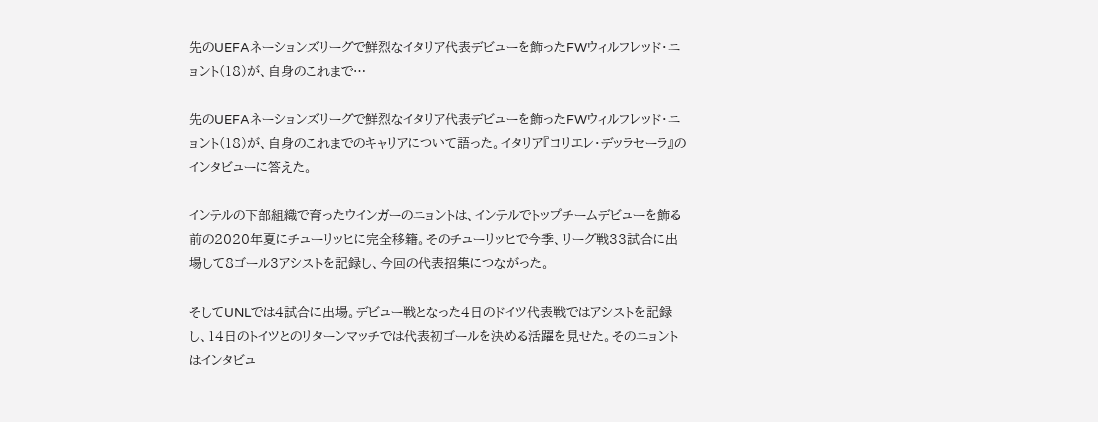先のUEFAネーションズリーグで鮮烈なイタリア代表デビューを飾ったFWウィルフレッド・ニョント(18)が、自身のこれまで…

先のUEFAネーションズリーグで鮮烈なイタリア代表デビューを飾ったFWウィルフレッド・ニョント(18)が、自身のこれまでのキャリアについて語った。イタリア『コリエレ・デッラセーラ』のインタビューに答えた。

インテルの下部組織で育ったウインガーのニョントは、インテルでトップチームデビューを飾る前の2020年夏にチューリッヒに完全移籍。そのチューリッヒで今季、リーグ戦33試合に出場して8ゴール3アシストを記録し、今回の代表招集につながった。

そしてUNLでは4試合に出場。デビュー戦となった4日のドイツ代表戦ではアシストを記録し、14日のトイツとのリターンマッチでは代表初ゴールを決める活躍を見せた。そのニョントはインタビュ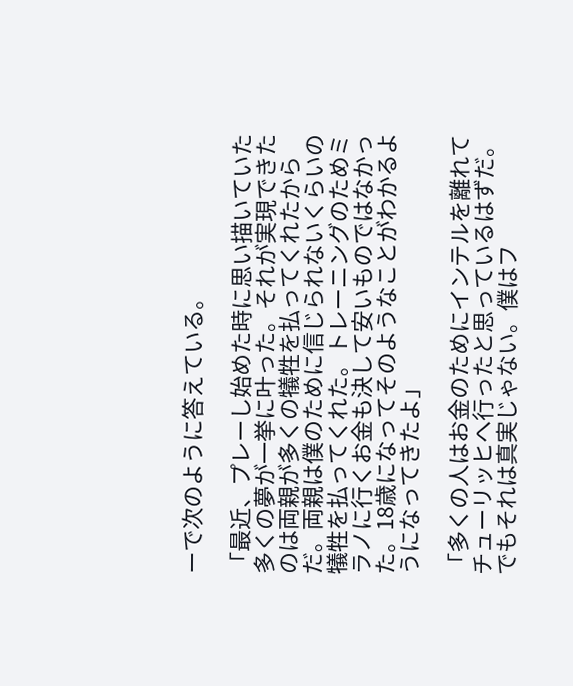ーで次のように答えている。

「最近、プレーし始めた時に思い描いていた多くの夢が一挙に叶った。それが実現できたのは両親が多くの犠牲を払ってくれたからだ。両親は僕のために信じられないくらいの犠牲を払ってくれた。トレーニングのためミラノに行くお金も決して安いものではなかった。18歳になってそのようなことがわかるようになってきたよ」

「多くの人はお金のためにインテルを離れてチューリッヒへ行ったと思っているはずだ。でもそれは真実じゃない。僕はフ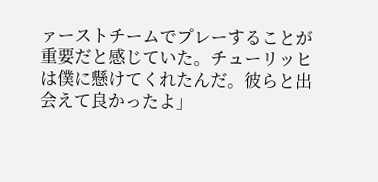ァーストチームでプレーすることが重要だと感じていた。チューリッヒは僕に懸けてくれたんだ。彼らと出会えて良かったよ」